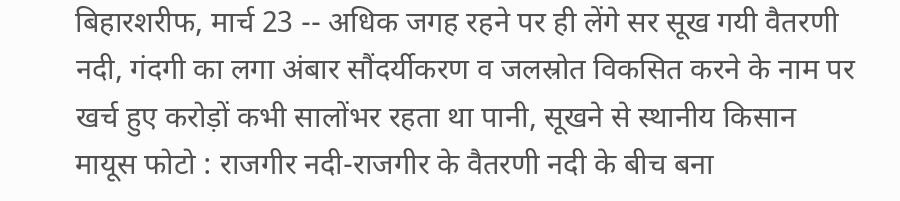बिहारशरीफ, मार्च 23 -- अधिक जगह रहने पर ही लेंगे सर सूख गयी वैतरणी नदी, गंदगी का लगा अंबार सौंदर्यीकरण व जलस्रोत विकसित करने के नाम पर खर्च हुए करोड़ों कभी सालोंभर रहता था पानी, सूखने से स्थानीय किसान मायूस फोटो : राजगीर नदी-राजगीर के वैतरणी नदी के बीच बना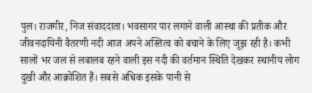पुल। राजगीर, निज संवाददाता। भवसागर पार लगाने वाली आस्था की प्रतीक और जीवनदायिनी वैतरणी नदी आज अपने अस्तित्व को बचाने के लिए जूझ रही है। कभी सालों भर जल से लबालब रहने वाली इस नदी की वर्तमान स्थिति देखकर स्थानीय लोग दुखी और आक्रोशित हैं। सबसे अधिक इसके पानी से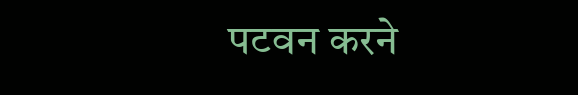पटवन करने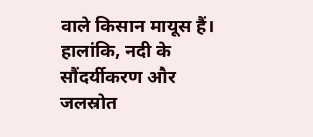वाले किसान मायूस हैं। हालांकि, नदी के सौंदर्यीकरण और जलस्रोत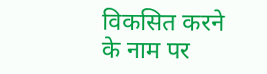विकसित करने के नाम पर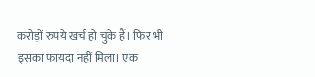करोड़ों रुपये खर्च हो चुके हैं। फिर भी इसका फायदा नहीं मिला। एक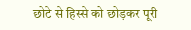छोटे से हिस्से को छोड़कर पूरी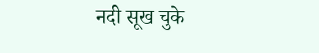नदी सूख चुके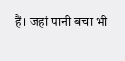हैं। जहां पानी बचा भी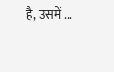है, उसमें ...